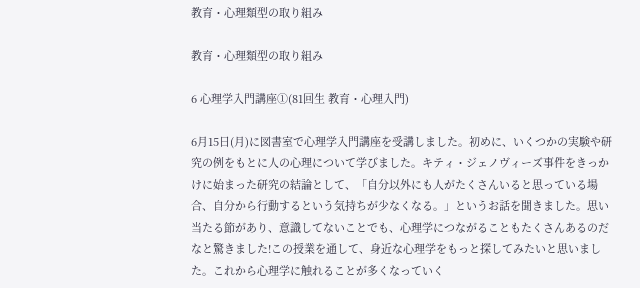教育・心理類型の取り組み

教育・心理類型の取り組み

6 心理学入門講座①(81回生 教育・心理入門)

6月15日(月)に図書室で心理学入門講座を受講しました。初めに、いくつかの実験や研究の例をもとに人の心理について学びました。キティ・ジェノヴィーズ事件をきっかけに始まった研究の結論として、「自分以外にも人がたくさんいると思っている場合、自分から行動するという気持ちが少なくなる。」というお話を聞きました。思い当たる節があり、意識してないことでも、心理学につながることもたくさんあるのだなと驚きました!この授業を通して、身近な心理学をもっと探してみたいと思いました。これから心理学に触れることが多くなっていく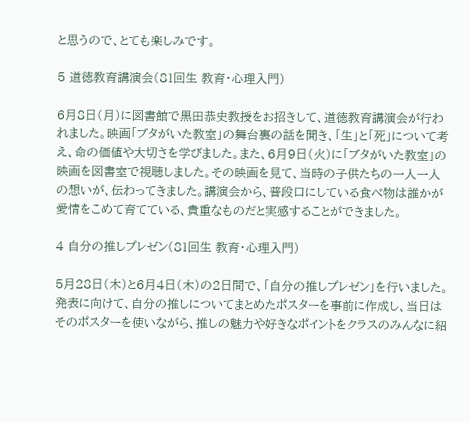と思うので、とても楽しみです。

5 道徳教育講演会(81回生 教育・心理入門)

6月8日(月)に図書館で黒田恭史教授をお招きして、道徳教育講演会が行われました。映画「ブタがいた教室」の舞台裏の話を聞き、「生」と「死」について考え、命の価値や大切さを学びました。また、6月9日(火)に「ブタがいた教室」の映画を図書室で視聴しました。その映画を見て、当時の子供たちの一人一人の想いが、伝わってきました。講演会から、普段口にしている食べ物は誰かが愛情をこめて育てている、貴重なものだと実感することができました。

4 自分の推しプレゼン(81回生 教育・心理入門)

5月28日(木)と6月4日(木)の2日間で、「自分の推しプレゼン」を行いました。発表に向けて、自分の推しについてまとめたポスターを事前に作成し、当日はそのポスターを使いながら、推しの魅力や好きなポイントをクラスのみんなに紹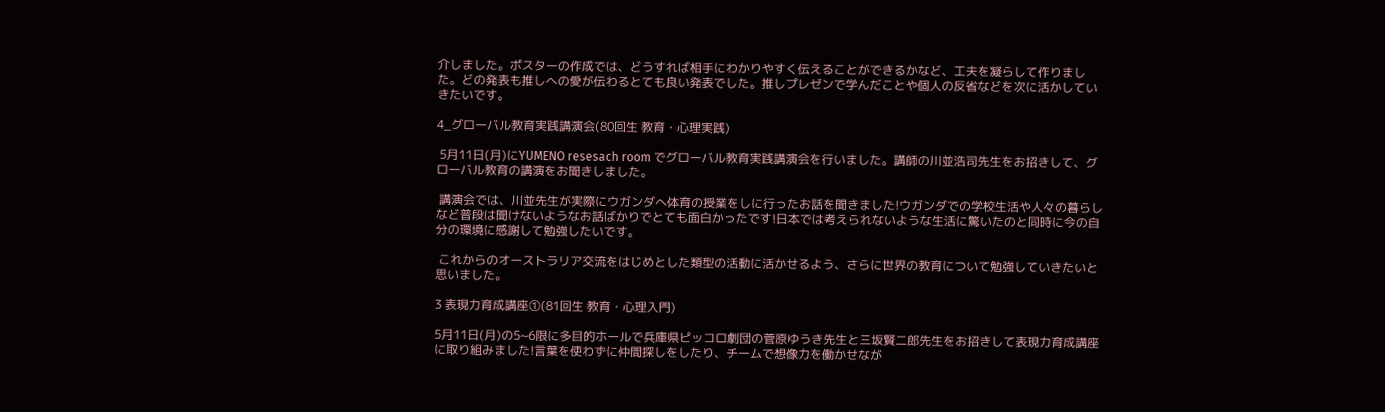介しました。ポスターの作成では、どうすれば相手にわかりやすく伝えることができるかなど、工夫を凝らして作りました。どの発表も推しへの愛が伝わるとても良い発表でした。推しプレゼンで学んだことや個人の反省などを次に活かしていきたいです。

4_グローバル教育実践講演会(80回生 教育・心理実践)

 5月11日(月)にYUMENO resesach room でグローバル教育実践講演会を行いました。講師の川並浩司先生をお招きして、グローバル教育の講演をお聞きしました。

 講演会では、川並先生が実際にウガンダへ体育の授業をしに行ったお話を聞きました!ウガンダでの学校生活や人々の暮らしなど普段は聞けないようなお話ばかりでとても面白かったです!日本では考えられないような生活に驚いたのと同時に今の自分の環境に感謝して勉強したいです。

 これからのオーストラリア交流をはじめとした類型の活動に活かせるよう、さらに世界の教育について勉強していきたいと思いました。

3 表現力育成講座①(81回生 教育・心理入門)

5月11日(月)の5~6限に多目的ホールで兵庫県ピッコロ劇団の菅原ゆうき先生と三坂賢二郎先生をお招きして表現力育成講座に取り組みました!言葉を使わずに仲間探しをしたり、チームで想像力を働かせなが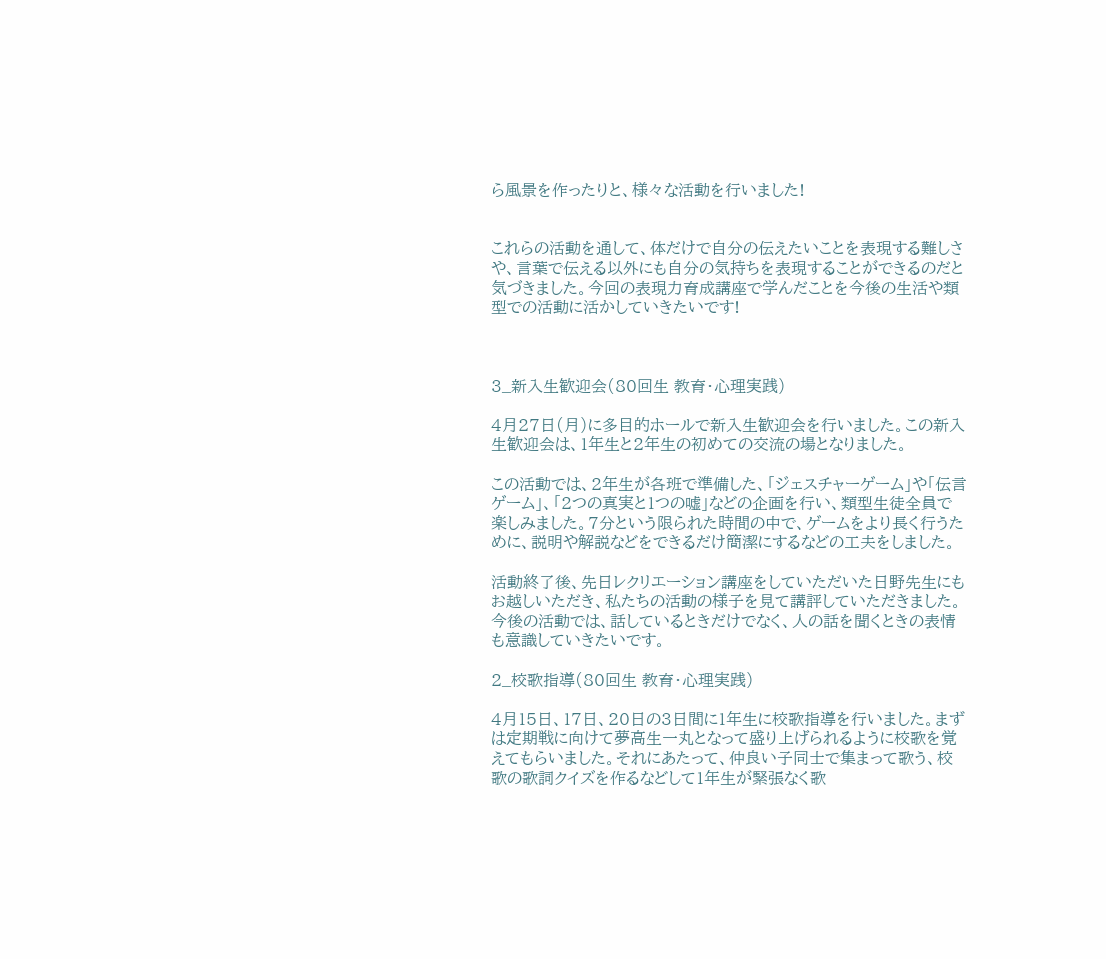ら風景を作ったりと、様々な活動を行いました!


これらの活動を通して、体だけで自分の伝えたいことを表現する難しさや、言葉で伝える以外にも自分の気持ちを表現することができるのだと気づきました。今回の表現力育成講座で学んだことを今後の生活や類型での活動に活かしていきたいです!



3_新入生歓迎会(80回生 教育・心理実践)

4月27日(月)に多目的ホールで新入生歓迎会を行いました。この新入生歓迎会は、1年生と2年生の初めての交流の場となりました。

この活動では、2年生が各班で準備した、「ジェスチャーゲーム」や「伝言ゲーム」、「2つの真実と1つの嘘」などの企画を行い、類型生徒全員で楽しみました。7分という限られた時間の中で、ゲームをより長く行うために、説明や解説などをできるだけ簡潔にするなどの工夫をしました。

活動終了後、先日レクリエーション講座をしていただいた日野先生にもお越しいただき、私たちの活動の様子を見て講評していただきました。今後の活動では、話しているときだけでなく、人の話を聞くときの表情も意識していきたいです。

2_校歌指導(80回生 教育・心理実践)

4月15日、17日、20日の3日間に1年生に校歌指導を行いました。まずは定期戦に向けて夢高生一丸となって盛り上げられるように校歌を覚えてもらいました。それにあたって、仲良い子同士で集まって歌う、校歌の歌詞クイズを作るなどして1年生が緊張なく歌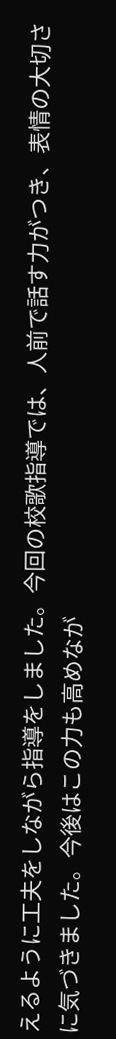えるように工夫をしながら指導をしました。今回の校歌指導では、人前で話す力がつき、表情の大切さに気づきました。今後はこの力も高めなが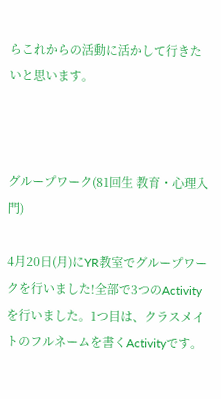らこれからの活動に活かして行きたいと思います。



グループワーク(81回生 教育・心理入門)

4月20日(月)にYR教室でグループワークを行いました!全部で3つのActivityを行いました。1つ目は、クラスメイトのフルネームを書くActivityです。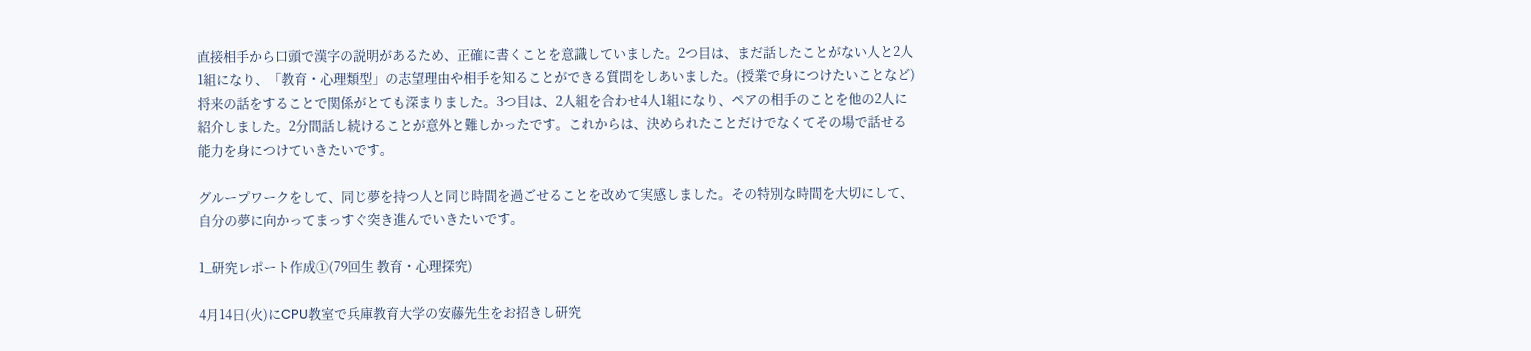直接相手から口頭で漢字の説明があるため、正確に書くことを意識していました。2つ目は、まだ話したことがない人と2人1組になり、「教育・心理類型」の志望理由や相手を知ることができる質問をしあいました。(授業で身につけたいことなど)将来の話をすることで関係がとても深まりました。3つ目は、2人組を合わせ4人1組になり、ペアの相手のことを他の2人に紹介しました。2分間話し続けることが意外と難しかったです。これからは、決められたことだけでなくてその場で話せる能力を身につけていきたいです。

グループワークをして、同じ夢を持つ人と同じ時間を過ごせることを改めて実感しました。その特別な時間を大切にして、自分の夢に向かってまっすぐ突き進んでいきたいです。

1_研究レポート作成①(79回生 教育・心理探究)

4月14日(火)にCPU教室で兵庫教育大学の安藤先生をお招きし研究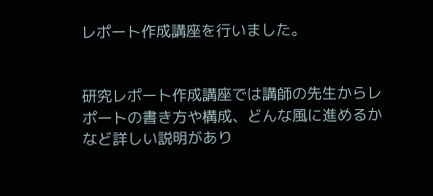レポート作成講座を行いました。


研究レポート作成講座では講師の先生からレポートの書き方や構成、どんな風に進めるかなど詳しい説明があり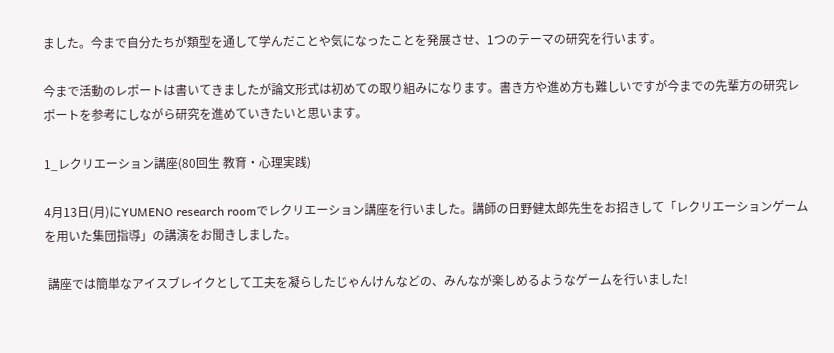ました。今まで自分たちが類型を通して学んだことや気になったことを発展させ、1つのテーマの研究を行います。

今まで活動のレポートは書いてきましたが論文形式は初めての取り組みになります。書き方や進め方も難しいですが今までの先輩方の研究レポートを参考にしながら研究を進めていきたいと思います。

1_レクリエーション講座(80回生 教育・心理実践)

4月13日(月)にYUMENO research roomでレクリエーション講座を行いました。講師の日野健太郎先生をお招きして「レクリエーションゲームを用いた集団指導」の講演をお聞きしました。

 講座では簡単なアイスブレイクとして工夫を凝らしたじゃんけんなどの、みんなが楽しめるようなゲームを行いました!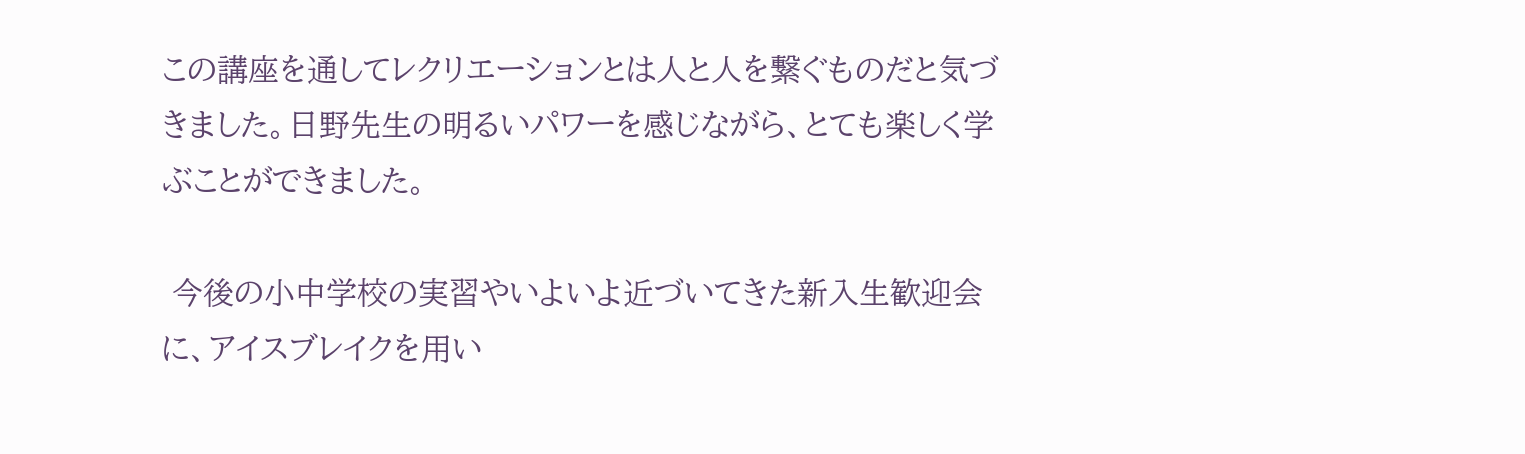この講座を通してレクリエーションとは人と人を繋ぐものだと気づきました。日野先生の明るいパワーを感じながら、とても楽しく学ぶことができました。

 今後の小中学校の実習やいよいよ近づいてきた新入生歓迎会に、アイスブレイクを用い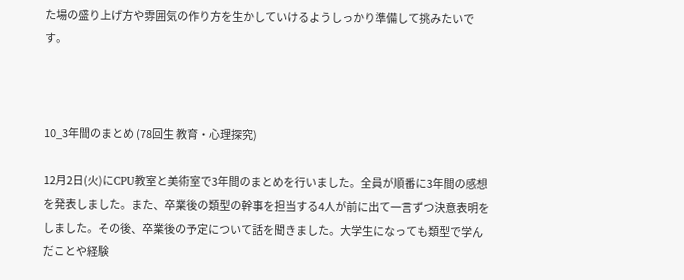た場の盛り上げ方や雰囲気の作り方を生かしていけるようしっかり準備して挑みたいです。



10_3年間のまとめ (78回生 教育・心理探究)

12月2日(火)にCPU教室と美術室で3年間のまとめを行いました。全員が順番に3年間の感想を発表しました。また、卒業後の類型の幹事を担当する4人が前に出て一言ずつ決意表明をしました。その後、卒業後の予定について話を聞きました。大学生になっても類型で学んだことや経験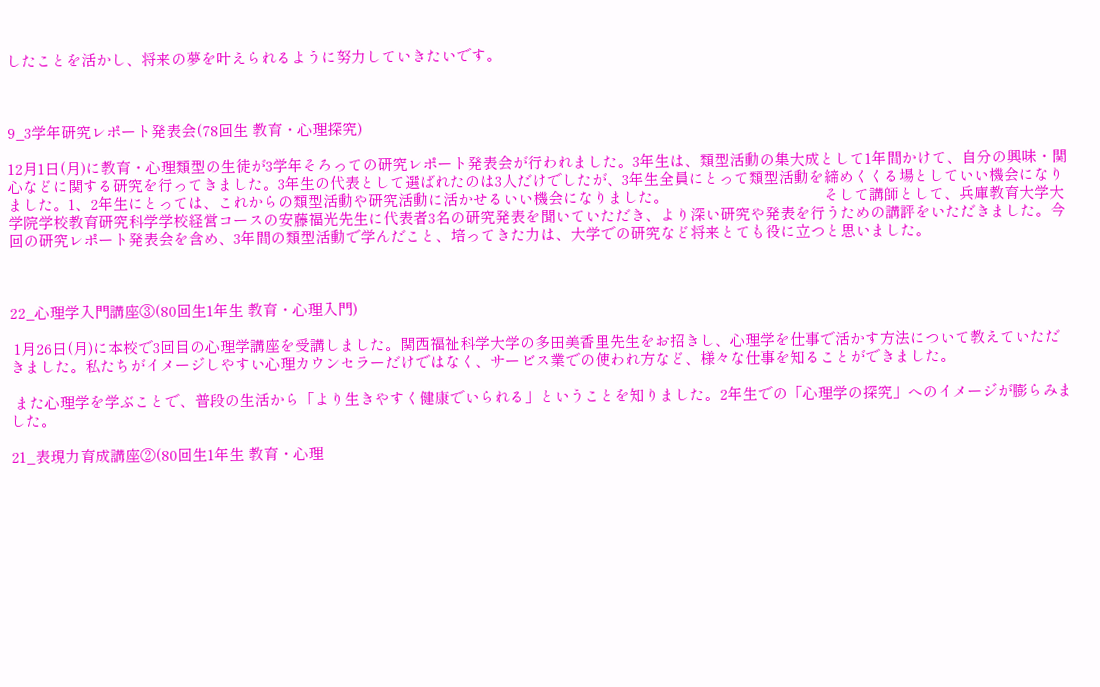したことを活かし、将来の夢を叶えられるように努力していきたいです。



9_3学年研究レポート発表会(78回生 教育・心理探究)

12月1日(月)に教育・心理類型の生徒が3学年そろっての研究レポート発表会が行われました。3年生は、類型活動の集大成として1年間かけて、自分の興味・関心などに関する研究を行ってきました。3年生の代表として選ばれたのは3人だけでしたが、3年生全員にとって類型活動を締めくくる場としていい機会になりました。1、2年生にとっては、これからの類型活動や研究活動に活かせるいい機会になりました。                                       そして講師として、兵庫教育大学大学院学校教育研究科学学校経営コースの安藤福光先生に代表者3名の研究発表を聞いていただき、より深い研究や発表を行うための講評をいただきました。今回の研究レポート発表会を含め、3年間の類型活動で学んだこと、培ってきた力は、大学での研究など将来とても役に立つと思いました。



22_心理学入門講座③(80回生1年生 教育・心理入門)

 1月26日(月)に本校で3回目の心理学講座を受講しました。関西福祉科学大学の多田美香里先生をお招きし、心理学を仕事で活かす方法について教えていただきました。私たちがイメージしやすい心理カウンセラーだけではなく、サービス業での使われ方など、様々な仕事を知ることができました。

 また心理学を学ぶことで、普段の生活から「より生きやすく健康でいられる」ということを知りました。2年生での「心理学の探究」へのイメージが膨らみました。

21_表現力育成講座②(80回生1年生 教育・心理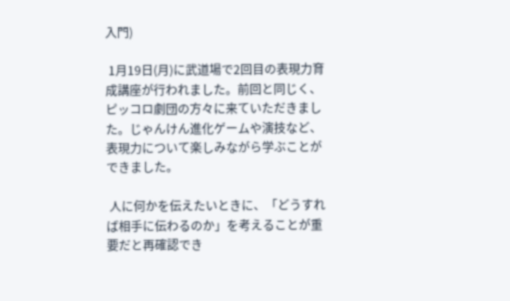入門)

 1月19日(月)に武道場で2回目の表現力育成講座が行われました。前回と同じく、ピッコロ劇団の方々に来ていただきました。じゃんけん進化ゲームや演技など、表現力について楽しみながら学ぶことができました。

 人に何かを伝えたいときに、「どうすれば相手に伝わるのか」を考えることが重要だと再確認でき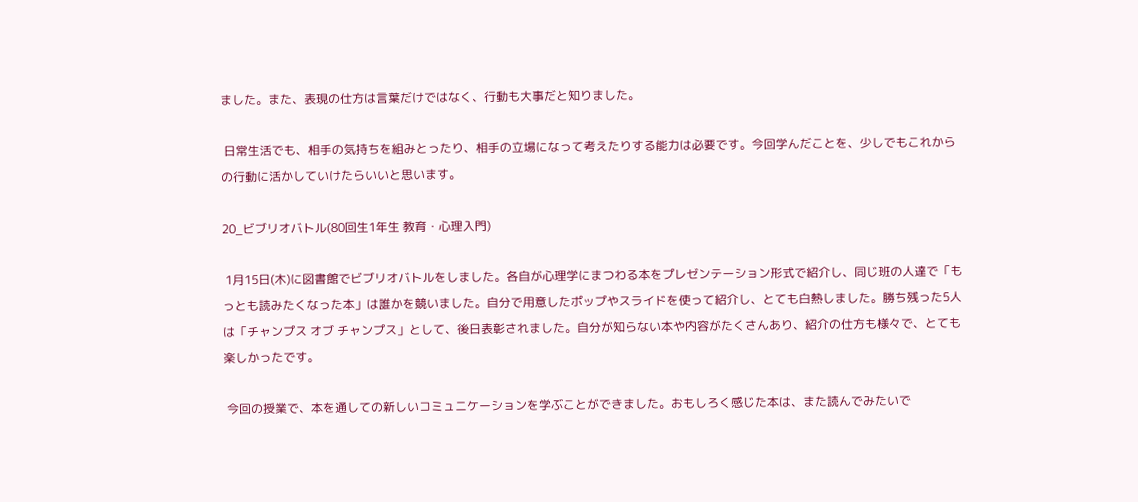ました。また、表現の仕方は言葉だけではなく、行動も大事だと知りました。

 日常生活でも、相手の気持ちを組みとったり、相手の立場になって考えたりする能力は必要です。今回学んだことを、少しでもこれからの行動に活かしていけたらいいと思います。

20_ビブリオバトル(80回生1年生 教育・心理入門)

 1月15日(木)に図書館でビブリオバトルをしました。各自が心理学にまつわる本をプレゼンテーション形式で紹介し、同じ班の人達で「もっとも読みたくなった本」は誰かを競いました。自分で用意したポップやスライドを使って紹介し、とても白熱しました。勝ち残った5人は「チャンプス オブ チャンプス」として、後日表彰されました。自分が知らない本や内容がたくさんあり、紹介の仕方も様々で、とても楽しかったです。

 今回の授業で、本を通しての新しいコミュニケーションを学ぶことができました。おもしろく感じた本は、また読んでみたいで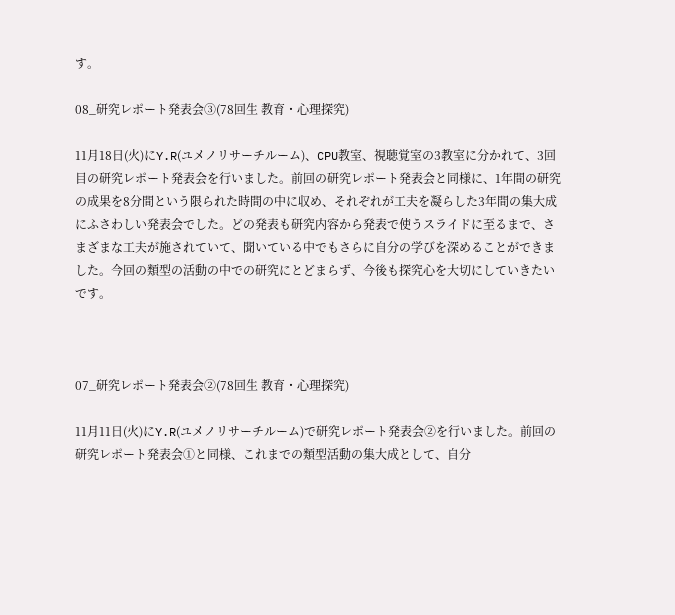す。

08_研究レポート発表会③(78回生 教育・心理探究)

11月18日(火)にY.R(ユメノリサーチルーム)、CPU教室、視聴覚室の3教室に分かれて、3回目の研究レポート発表会を行いました。前回の研究レポート発表会と同様に、1年間の研究の成果を8分間という限られた時間の中に収め、それぞれが工夫を凝らした3年間の集大成にふさわしい発表会でした。どの発表も研究内容から発表で使うスライドに至るまで、さまざまな工夫が施されていて、聞いている中でもさらに自分の学びを深めることができました。今回の類型の活動の中での研究にとどまらず、今後も探究心を大切にしていきたいです。



07_研究レポート発表会②(78回生 教育・心理探究)

11月11日(火)にY.R(ユメノリサーチルーム)で研究レポート発表会②を行いました。前回の研究レポート発表会①と同様、これまでの類型活動の集大成として、自分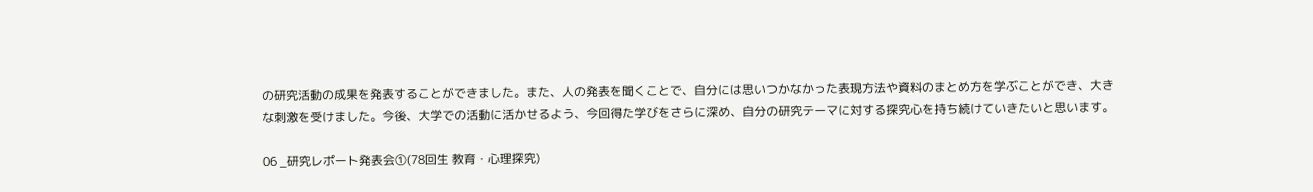の研究活動の成果を発表することができました。また、人の発表を聞くことで、自分には思いつかなかった表現方法や資料のまとめ方を学ぶことができ、大きな刺激を受けました。今後、大学での活動に活かせるよう、今回得た学びをさらに深め、自分の研究テーマに対する探究心を持ち続けていきたいと思います。

06 _研究レポート発表会①(78回生 教育・心理探究)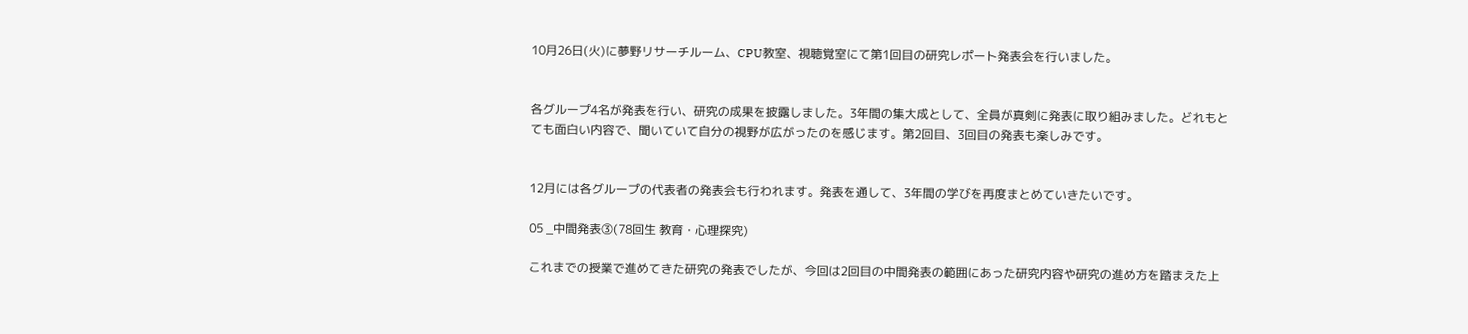10月26日(火)に夢野リサーチルーム、CPU教室、視聴覚室にて第1回目の研究レポート発表会を行いました。


各グループ4名が発表を行い、研究の成果を披露しました。3年間の集大成として、全員が真剣に発表に取り組みました。どれもとても面白い内容で、聞いていて自分の視野が広がったのを感じます。第2回目、3回目の発表も楽しみです。


12月には各グループの代表者の発表会も行われます。発表を通して、3年間の学びを再度まとめていきたいです。

05 _中間発表③(78回生 教育・心理探究)

これまでの授業で進めてきた研究の発表でしたが、今回は2回目の中間発表の範囲にあった研究内容や研究の進め方を踏まえた上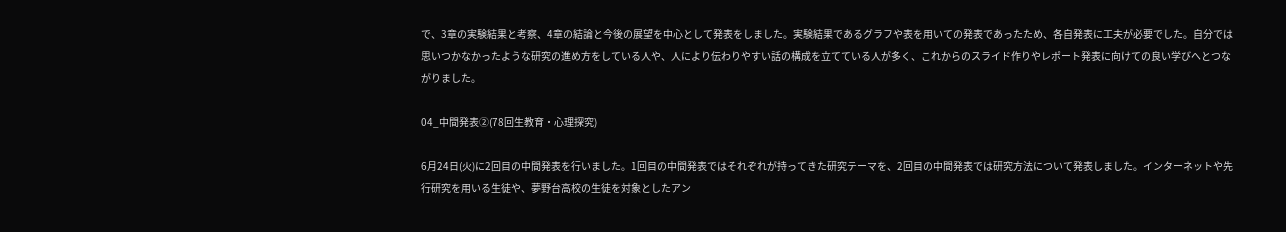で、3章の実験結果と考察、4章の結論と今後の展望を中心として発表をしました。実験結果であるグラフや表を用いての発表であったため、各自発表に工夫が必要でした。自分では思いつかなかったような研究の進め方をしている人や、人により伝わりやすい話の構成を立てている人が多く、これからのスライド作りやレポート発表に向けての良い学びへとつながりました。

04_中間発表②(78回生教育・心理探究)

6月24日(火)に2回目の中間発表を行いました。1回目の中間発表ではそれぞれが持ってきた研究テーマを、2回目の中間発表では研究方法について発表しました。インターネットや先行研究を用いる生徒や、夢野台高校の生徒を対象としたアン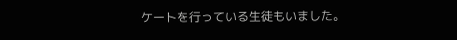ケートを行っている生徒もいました。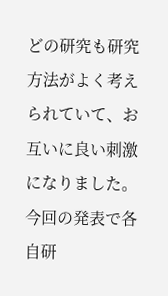どの研究も研究方法がよく考えられていて、お互いに良い刺激になりました。今回の発表で各自研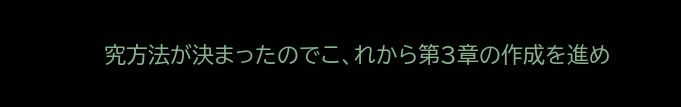究方法が決まったのでこ、れから第3章の作成を進め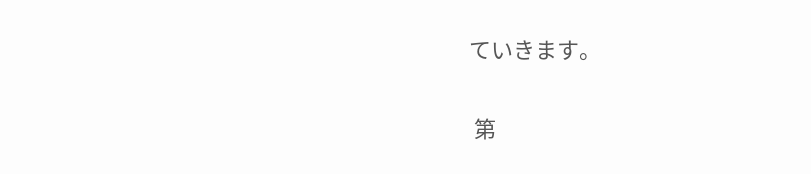ていきます。

 第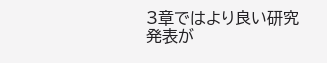3章ではより良い研究発表が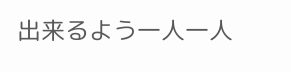出来るよう一人一人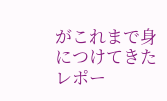がこれまで身につけてきたレポー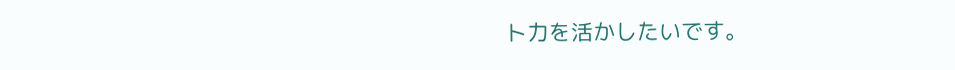ト力を活かしたいです。